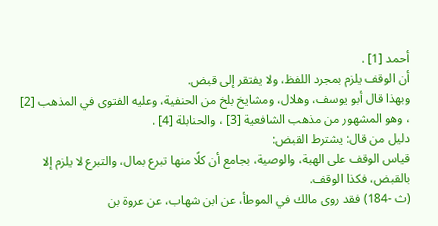أحمد [1] .
أن الوقف يلزم بمجرد اللفظ، ولا يفتقر إلى قبض.
وبهذا قال أبو يوسف، وهلال، ومشايخ بلخ من الحنفية، وعليه الفتوى في المذهب [2] ، وهو المشهور من مذهب الشافعية [3] ، والحنابلة [4] .
دليل من قال: يشترط القبض:
قياس الوقف على الهبة، والوصية، بجامع أن كلًا منها تبرع بمال، والتبرع لا يلزم إلا بالقبض، فكذا الوقف.
(ث -184) فقد روى مالك في الموطأ، عن ابن شهاب، عن عروة بن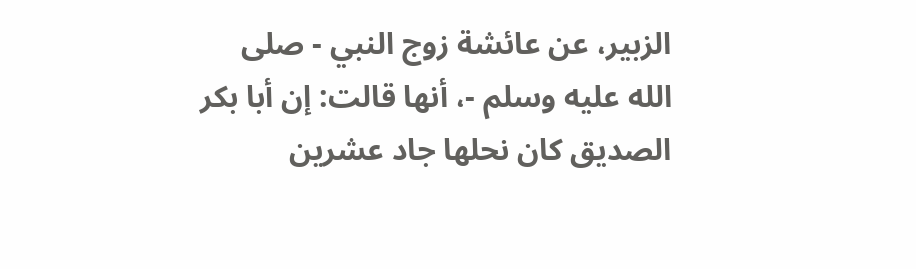الزبير، عن عائشة زوج النبي - صلى الله عليه وسلم -، أنها قالت: إن أبا بكر الصديق كان نحلها جاد عشرين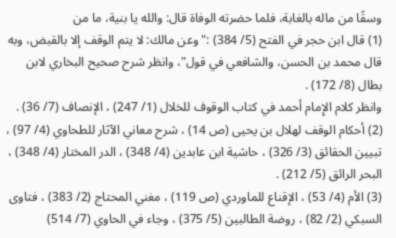وسقًا من ماله بالغابة، فلما حضرته الوفاة قال: والله يا بنية، ما من
(1) قال ابن حجر في الفتح (5/ 384) :"وعن مالك: لا يتم الوقف إلا بالقبض، وبه قال محمد بن الحسن، والشافعي في قول"، وانظر شرح صحيح البخاري لابن بطال (8/ 172) .
وانظر كلام الإِمام أحمد في كتاب الوقوف للخلال (1/ 247) ، الإنصاف (7/ 36) .
(2) أحكام الوقف لهلال بن يحيى (ص 14) ، شرح معاني الآثار للطحاوي (4/ 97) ، تبيين الحقائق (3/ 326) ، حاشية ابن عابدين (4/ 348) ، الدر المختار (4/ 348) ، البحر الرائق (5/ 212) .
(3) الأم (4/ 53) ، الإقناع للماوردي (ص 119) ، مغني المحتاج (2/ 383) ، فتاوى السبكي (2/ 82) ، روضة الطالبين (5/ 375) ، وجاء في الحاوي (7/ 514)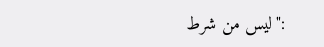:"ليس من شرط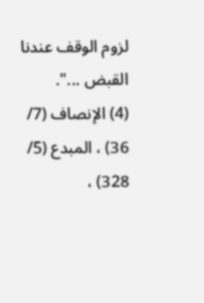لزوم الوقف عندنا القبض ...".
(4) الإنصاف (7/ 36) ، المبدع (5/ 328) ،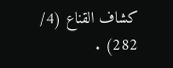كشاف القناع (4/ 282) .